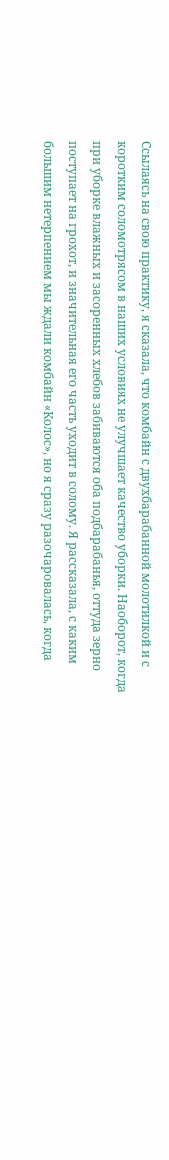Ссылаясь на свою практику, я сказала, что комбайн с двухбарабанной молотилкой и с коротким соломотрясом в наших условиях не улучшает качество уборки. Наоборот, когда при уборке влажных и засоренных хлебов забиваются оба подбарабанья, оттуда зерно поступает на грохот, и значительная его часть уходит в солому. Я рассказала, с каким большим нетерпением мы ждали комбайн «Колос», но я сразу разочаровалась, когда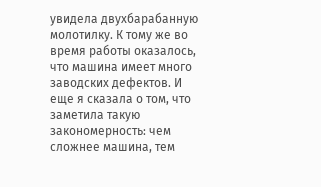увидела двухбарабанную молотилку. К тому же во время работы оказалось, что машина имеет много заводских дефектов. И еще я сказала о том, что заметила такую закономерность: чем сложнее машина, тем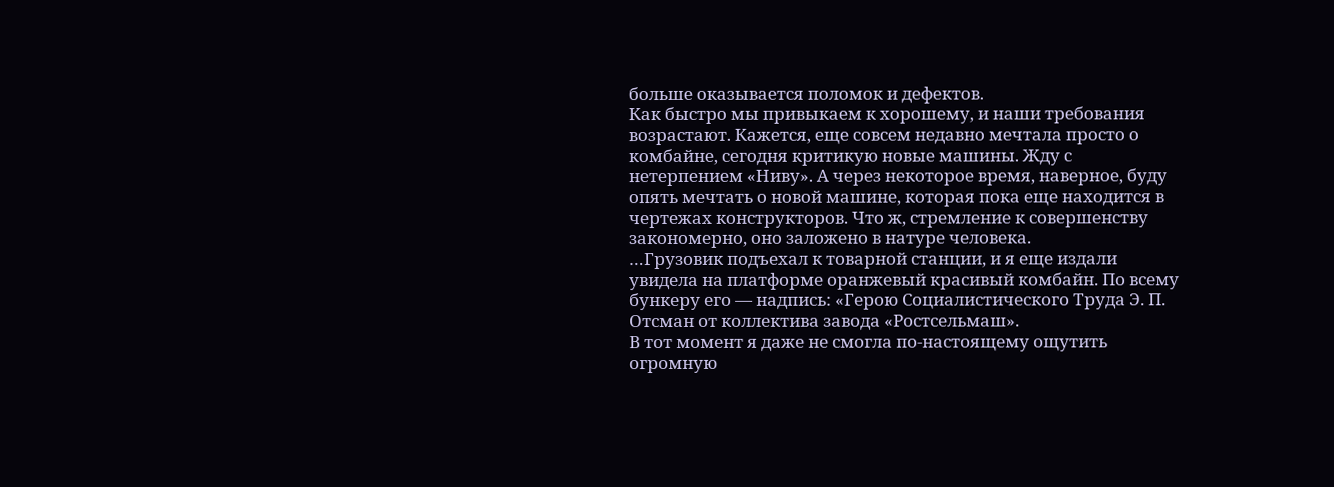больше оказывается поломок и дефектов.
Как быстро мы привыкаем к хорошему, и наши требования возрастают. Кажется, еще совсем недавно мечтала просто о комбайне, сегодня критикую новые машины. Жду с нетерпением «Ниву». А через некоторое время, наверное, буду опять мечтать о новой машине, которая пока еще находится в чертежах конструкторов. Что ж, стремление к совершенству закономерно, оно заложено в натуре человека.
…Грузовик подъехал к товарной станции, и я еще издали увидела на платформе оранжевый красивый комбайн. По всему бункеру его — надпись: «Герою Социалистического Труда Э. П. Отсман от коллектива завода «Ростсельмаш».
В тот момент я даже не смогла по-настоящему ощутить огромную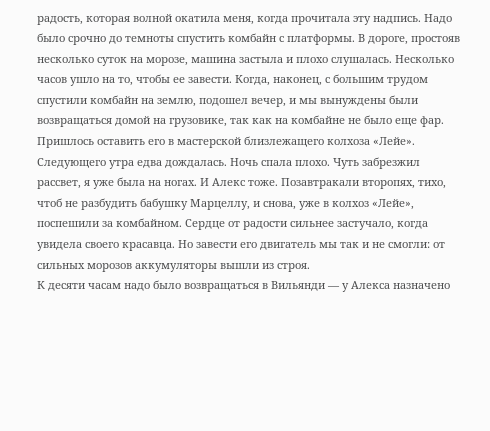радость, которая волной окатила меня, когда прочитала эту надпись. Надо было срочно до темноты спустить комбайн с платформы. В дороге, простояв несколько суток на морозе, машина застыла и плохо слушалась. Несколько часов ушло на то, чтобы ее завести. Когда, наконец, с большим трудом спустили комбайн на землю, подошел вечер, и мы вынуждены были возвращаться домой на грузовике, так как на комбайне не было еще фар. Пришлось оставить его в мастерской близлежащего колхоза «Лейе».
Следующего утра едва дождалась. Ночь спала плохо. Чуть забрезжил рассвет, я уже была на ногах. И Алекс тоже. Позавтракали второпях, тихо, чтоб не разбудить бабушку Марцеллу, и снова, уже в колхоз «Лейе», поспешили за комбайном. Сердце от радости сильнее застучало, когда увидела своего красавца. Но завести его двигатель мы так и не смогли: от сильных морозов аккумуляторы вышли из строя.
К десяти часам надо было возвращаться в Вильянди — у Алекса назначено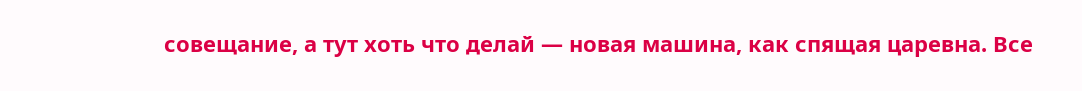совещание, а тут хоть что делай — новая машина, как спящая царевна. Все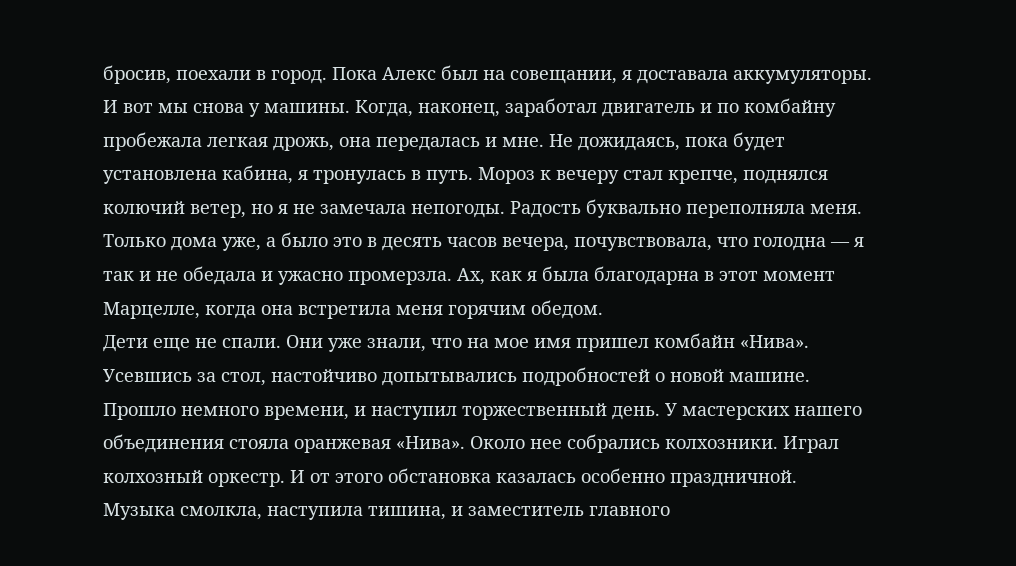бросив, поехали в город. Пока Алекс был на совещании, я доставала аккумуляторы.
И вот мы снова у машины. Когда, наконец, заработал двигатель и по комбайну пробежала легкая дрожь, она передалась и мне. Не дожидаясь, пока будет установлена кабина, я тронулась в путь. Мороз к вечеру стал крепче, поднялся колючий ветер, но я не замечала непогоды. Радость буквально переполняла меня.
Только дома уже, а было это в десять часов вечера, почувствовала, что голодна — я так и не обедала и ужасно промерзла. Ах, как я была благодарна в этот момент Марцелле, когда она встретила меня горячим обедом.
Дети еще не спали. Они уже знали, что на мое имя пришел комбайн «Нива». Усевшись за стол, настойчиво допытывались подробностей о новой машине.
Прошло немного времени, и наступил торжественный день. У мастерских нашего объединения стояла оранжевая «Нива». Около нее собрались колхозники. Играл колхозный оркестр. И от этого обстановка казалась особенно праздничной.
Музыка смолкла, наступила тишина, и заместитель главного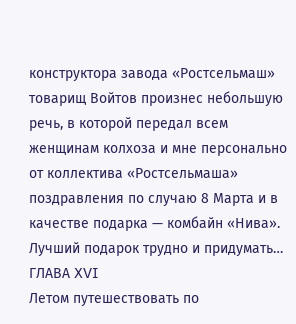конструктора завода «Ростсельмаш» товарищ Войтов произнес небольшую речь, в которой передал всем женщинам колхоза и мне персонально от коллектива «Ростсельмаша» поздравления по случаю 8 Марта и в качестве подарка — комбайн «Нива». Лучший подарок трудно и придумать…
ГЛАВА XVI
Летом путешествовать по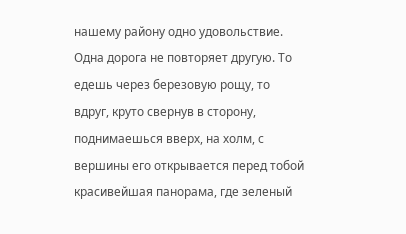нашему району одно удовольствие. Одна дорога не повторяет другую. То едешь через березовую рощу, то вдруг, круто свернув в сторону, поднимаешься вверх, на холм, с вершины его открывается перед тобой красивейшая панорама, где зеленый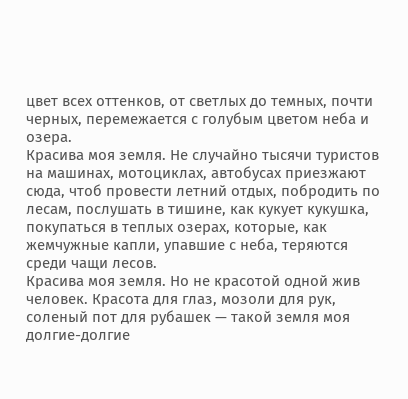цвет всех оттенков, от светлых до темных, почти черных, перемежается с голубым цветом неба и озера.
Красива моя земля. Не случайно тысячи туристов на машинах, мотоциклах, автобусах приезжают сюда, чтоб провести летний отдых, побродить по лесам, послушать в тишине, как кукует кукушка, покупаться в теплых озерах, которые, как жемчужные капли, упавшие с неба, теряются среди чащи лесов.
Красива моя земля. Но не красотой одной жив человек. Красота для глаз, мозоли для рук, соленый пот для рубашек — такой земля моя долгие-долгие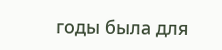годы была для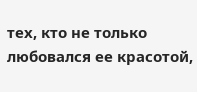тех, кто не только любовался ее красотой,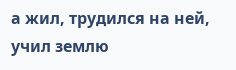а жил, трудился на ней, учил землю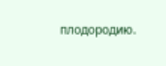плодородию.